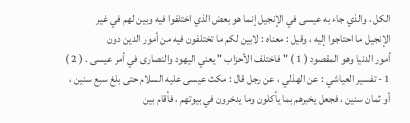الكل ، والذي جاء به عيسى في الإنجيل إنما هو بعض الذي اختلفوا فيه وبين لهم في غير
الإنجيل ما احتاجوا إليه ، وقيل : معناه : لابين لكم ما تختلفون فيه من أمور الدين دون
أمور الدنيا وهو المقصود ( 1 ) " فاختلف الأحزاب " يعني اليهود والنصارى في أمر عيسى . ( 2 )
1 - تفسير العياشي : عن الهذلي ، عن رجل قال : مكث عيسى عليه السلام حتى بلغ سبع سنين ،
أو ثمان سنين ، فجعل يخبرهم بما يأكلون وما يدخرون في بيوتهم ، فأقام بين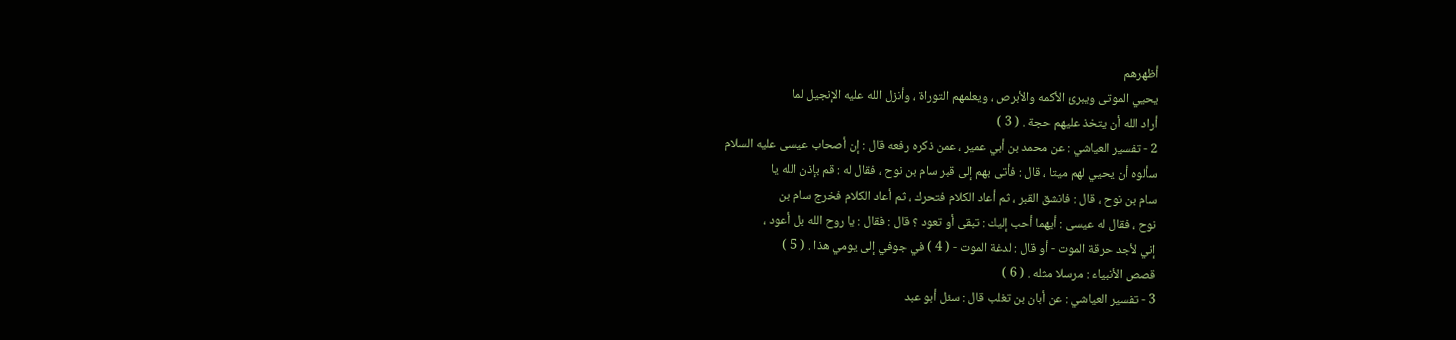أظهرهم
يحيي الموتى ويبرئ الأكمه والأبرص ، ويعلمهم التوراة ، وأنزل الله عليه الإنجيل لما
أراد الله أن يتخذ عليهم حجة . ( 3 )
2 - تفسير العياشي : عن محمد بن أبي عمير ، عمن ذكره رفعه قال : إن أصحاب عيسى عليه السلام
سألوه أن يحيي لهم ميتا ، قال : فأتى بهم إلى قبر سام بن نوح ، فقال له : قم بإذن الله يا
سام بن نوح ، قال : فانشق القبر ، ثم أعاد الكلام فتحرك ، ثم أعاد الكلام فخرج سام بن
نوح ، فقال له عيسى : أيهما أحب إليك : تبقى أو تعود ؟ قال : فقال : يا روح الله بل أعود ،
إني لأجد حرقة الموت - أو قال : لدغة الموت - ( 4 ) في جوفي إلى يومي هذا . ( 5 )
قصص الأنبياء : مرسلا مثله . ( 6 )
3 - تفسير العياشي : عن أبان بن تغلب قال : سئل أبو عبد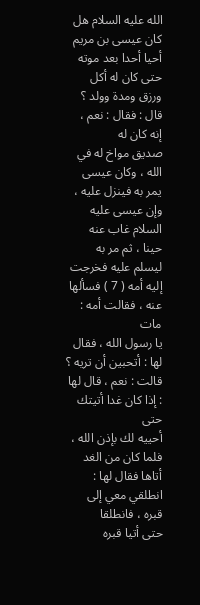الله عليه السلام هل كان عيسى بن مريم
أحيا أحدا بعد موته حتى كان له أكل ورزق ومدة وولد ؟ قال : فقال : نعم ، إنه كان له
صديق مواخ له في الله ، وكان عيسى يمر به فينزل عليه ، وإن عيسى عليه السلام غاب عنه
حينا ، ثم مر به ليسلم عليه فخرجت إليه أمه ( 7 ) فسألها عنه ، فقالت أمه : مات
يا رسول الله ، فقال لها : أتحبين أن تريه ؟ قالت : نعم ، قال لها : إذا كان غدا أتيتك حتى
أحييه لك بإذن الله ، فلما كان من الغد أتاها فقال لها : انطلقي معي إلى قبره ، فانطلقا
حتى أتيا قبره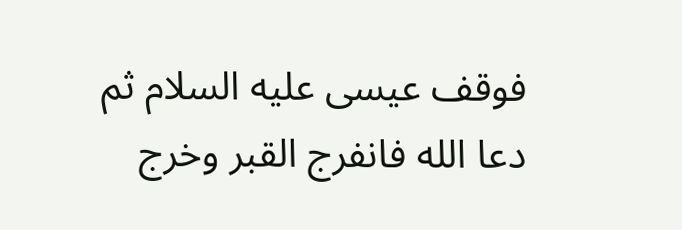فوقف عيسى عليه السلام ثم دعا الله فانفرج القبر وخرج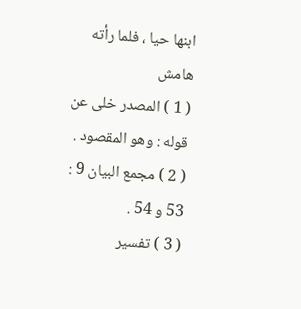ابنها حيا ، فلما رأته
هامش
( 1 ) المصدر خلى عن قوله : وهو المقصود .
( 2 ) مجمع البيان 9 : 53 و 54 .
( 3 ) تفسير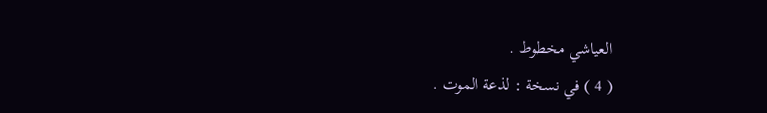العياشي مخطوط .
( 4 ) في نسخة : لذعة الموت .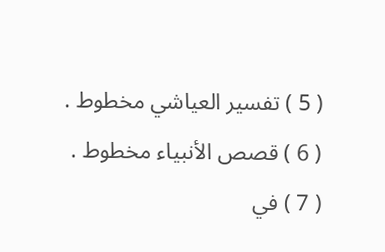( 5 ) تفسير العياشي مخطوط .
( 6 ) قصص الأنبياء مخطوط .
( 7 ) في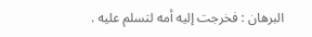البرهان : فخرجت إليه أمه لتسلم عليه .